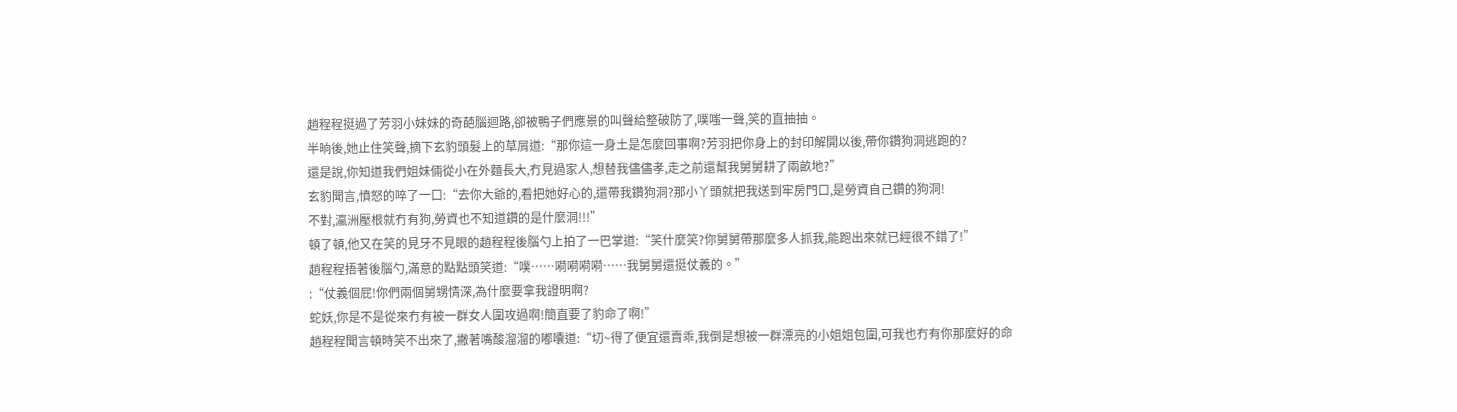趙程程挺過了芳羽小妹妹的奇葩腦迴路,卻被鴨子們應景的叫聲給整破防了,噗嗤一聲,笑的直抽抽。
半晌後,她止住笑聲,摘下玄豹頭髮上的草屑道:“那你這一身土是怎麼回事啊?芳羽把你身上的封印解開以後,帶你鑽狗洞逃跑的?
還是說,你知道我們姐妹倆從小在外麵長大,冇見過家人,想替我儘儘孝,走之前還幫我舅舅耕了兩畝地?”
玄豹聞言,憤怒的啐了一口:“去你大爺的,看把她好心的,還帶我鑽狗洞?那小丫頭就把我送到牢房門口,是勞資自己鑽的狗洞!
不對,瀛洲壓根就冇有狗,勞資也不知道鑽的是什麼洞!!!”
頓了頓,他又在笑的見牙不見眼的趙程程後腦勺上拍了一巴掌道:“笑什麼笑?你舅舅帶那麼多人抓我,能跑出來就已經很不錯了!”
趙程程捂著後腦勺,滿意的點點頭笑道:“噗……嗬嗬嗬嗬……我舅舅還挺仗義的。”
:“仗義個屁!你們兩個舅甥情深,為什麼要拿我證明啊?
蛇妖,你是不是從來冇有被一群女人圍攻過啊!簡直要了豹命了啊!”
趙程程聞言頓時笑不出來了,撇著嘴酸溜溜的嘟囔道:“切~得了便宜還賣乖,我倒是想被一群漂亮的小姐姐包圍,可我也冇有你那麼好的命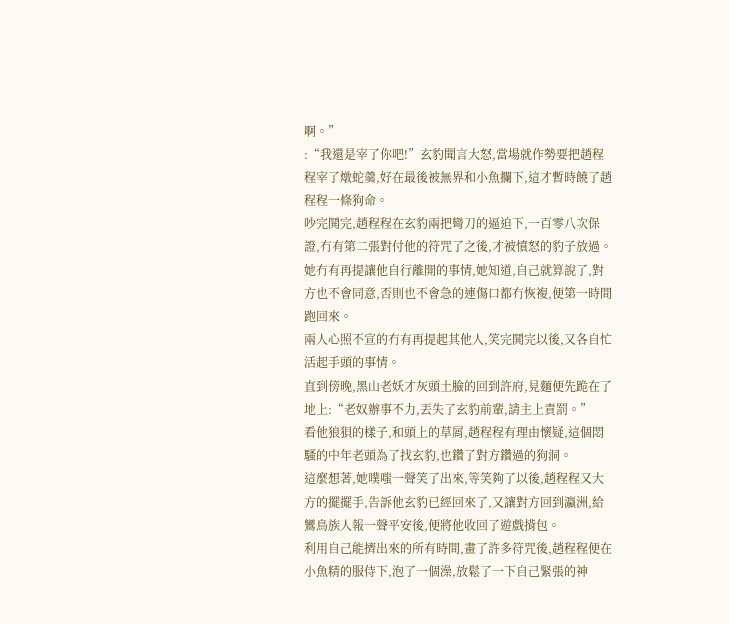啊。”
:“我還是宰了你吧!”玄豹聞言大怒,當場就作勢要把趙程程宰了燉蛇羹,好在最後被無界和小魚攔下,這才暫時饒了趙程程一條狗命。
吵完鬨完,趙程程在玄豹兩把彎刀的逼迫下,一百零八次保證,冇有第二張對付他的符咒了之後,才被憤怒的豹子放過。
她冇有再提讓他自行離開的事情,她知道,自己就算說了,對方也不會同意,否則也不會急的連傷口都冇恢複,便第一時間跑回來。
兩人心照不宣的冇有再提起其他人,笑完鬨完以後,又各自忙活起手頭的事情。
直到傍晚,黑山老妖才灰頭土臉的回到許府,見麵便先跪在了地上:“老奴辦事不力,丟失了玄豹前輩,請主上責罰。”
看他狼狽的樣子,和頭上的草屑,趙程程有理由懷疑,這個悶騷的中年老頭為了找玄豹,也鑽了對方鑽過的狗洞。
這麼想著,她噗嗤一聲笑了出來,等笑夠了以後,趙程程又大方的擺擺手,告訴他玄豹已經回來了,又讓對方回到瀛洲,給鸞鳥族人報一聲平安後,便將他收回了遊戲揹包。
利用自己能擠出來的所有時間,畫了許多符咒後,趙程程便在小魚精的服侍下,泡了一個澡,放鬆了一下自己緊張的神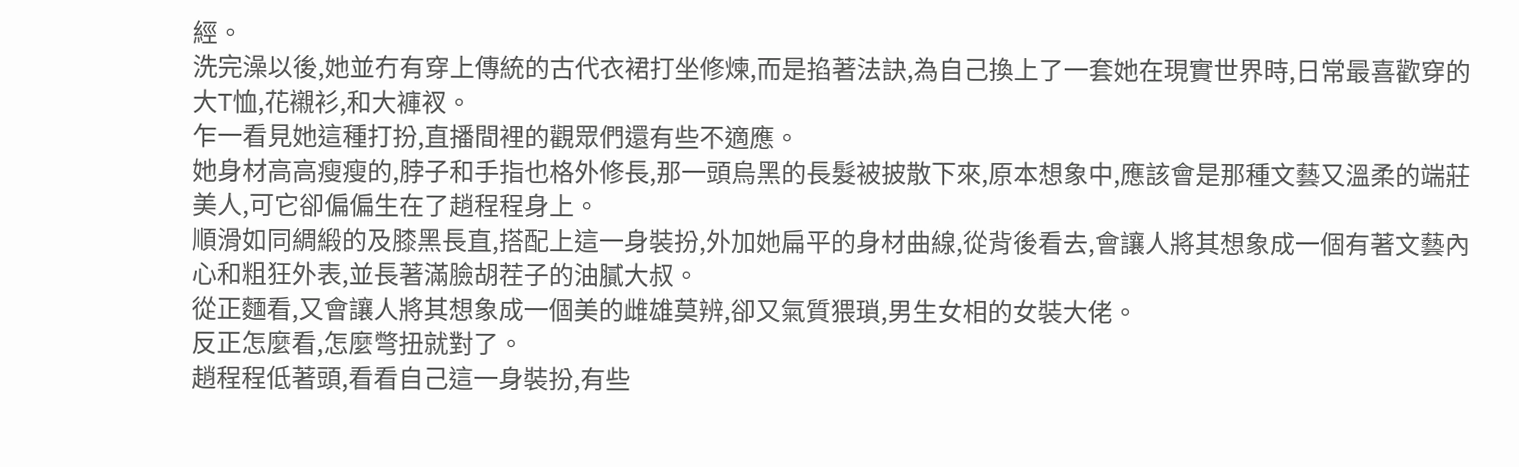經。
洗完澡以後,她並冇有穿上傳統的古代衣裙打坐修煉,而是掐著法訣,為自己換上了一套她在現實世界時,日常最喜歡穿的大T恤,花襯衫,和大褲衩。
乍一看見她這種打扮,直播間裡的觀眾們還有些不適應。
她身材高高瘦瘦的,脖子和手指也格外修長,那一頭烏黑的長髮被披散下來,原本想象中,應該會是那種文藝又溫柔的端莊美人,可它卻偏偏生在了趙程程身上。
順滑如同綢緞的及膝黑長直,搭配上這一身裝扮,外加她扁平的身材曲線,從背後看去,會讓人將其想象成一個有著文藝內心和粗狂外表,並長著滿臉胡茬子的油膩大叔。
從正麵看,又會讓人將其想象成一個美的雌雄莫辨,卻又氣質猥瑣,男生女相的女裝大佬。
反正怎麼看,怎麼彆扭就對了。
趙程程低著頭,看看自己這一身裝扮,有些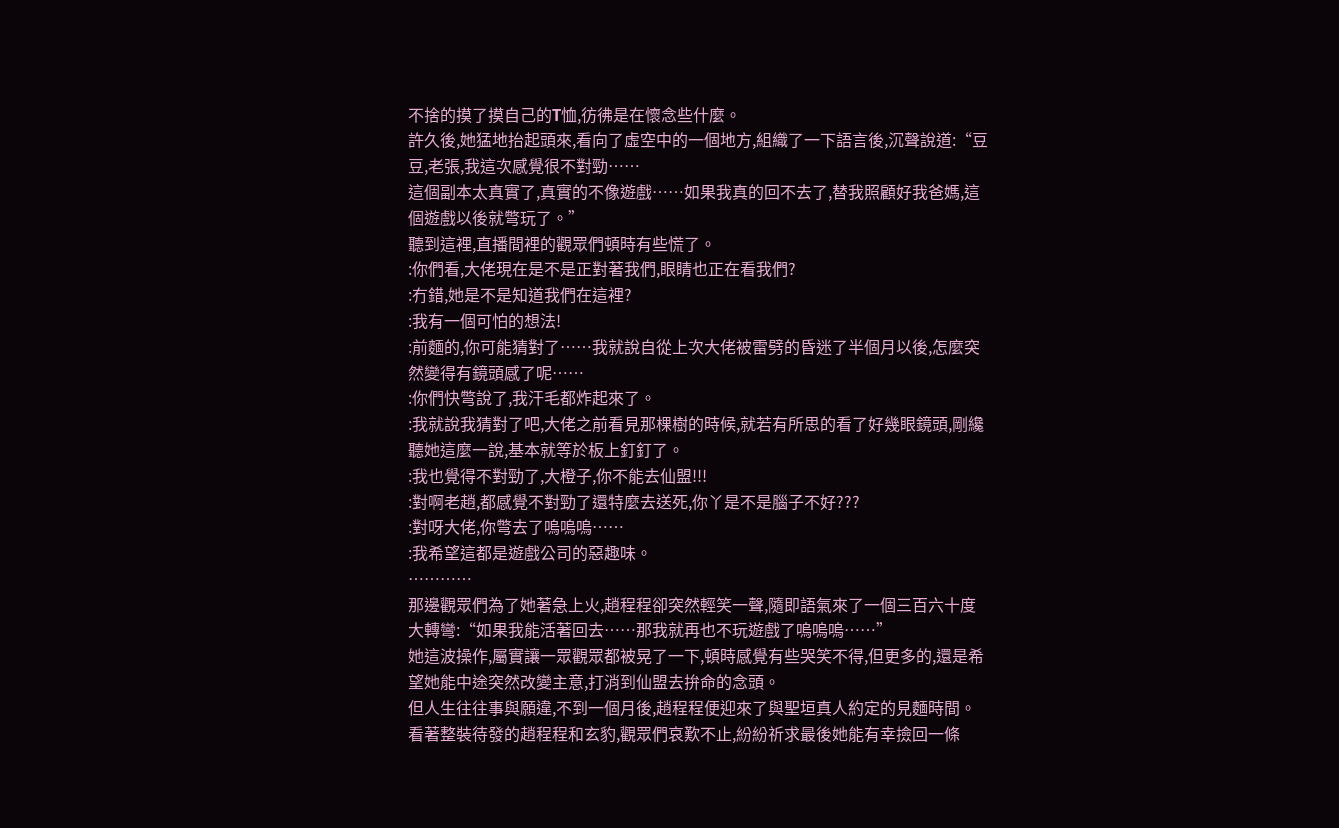不捨的摸了摸自己的T恤,彷彿是在懷念些什麼。
許久後,她猛地抬起頭來,看向了虛空中的一個地方,組織了一下語言後,沉聲說道:“豆豆,老張,我這次感覺很不對勁……
這個副本太真實了,真實的不像遊戲……如果我真的回不去了,替我照顧好我爸媽,這個遊戲以後就彆玩了。”
聽到這裡,直播間裡的觀眾們頓時有些慌了。
:你們看,大佬現在是不是正對著我們,眼睛也正在看我們?
:冇錯,她是不是知道我們在這裡?
:我有一個可怕的想法!
:前麵的,你可能猜對了……我就說自從上次大佬被雷劈的昏迷了半個月以後,怎麼突然變得有鏡頭感了呢……
:你們快彆說了,我汗毛都炸起來了。
:我就說我猜對了吧,大佬之前看見那棵樹的時候,就若有所思的看了好幾眼鏡頭,剛纔聽她這麼一說,基本就等於板上釘釘了。
:我也覺得不對勁了,大橙子,你不能去仙盟!!!
:對啊老趙,都感覺不對勁了還特麼去送死,你丫是不是腦子不好???
:對呀大佬,你彆去了嗚嗚嗚……
:我希望這都是遊戲公司的惡趣味。
…………
那邊觀眾們為了她著急上火,趙程程卻突然輕笑一聲,隨即語氣來了一個三百六十度大轉彎:“如果我能活著回去……那我就再也不玩遊戲了嗚嗚嗚……”
她這波操作,屬實讓一眾觀眾都被晃了一下,頓時感覺有些哭笑不得,但更多的,還是希望她能中途突然改變主意,打消到仙盟去拚命的念頭。
但人生往往事與願違,不到一個月後,趙程程便迎來了與聖垣真人約定的見麵時間。
看著整裝待發的趙程程和玄豹,觀眾們哀歎不止,紛紛祈求最後她能有幸撿回一條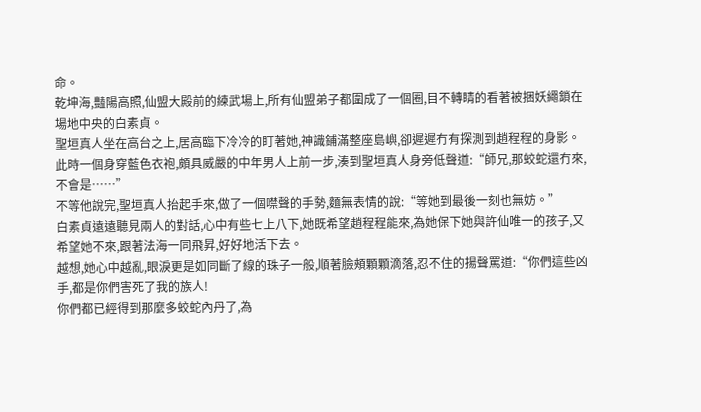命。
乾坤海,豔陽高照,仙盟大殿前的練武場上,所有仙盟弟子都圍成了一個圈,目不轉睛的看著被捆妖繩鎖在場地中央的白素貞。
聖垣真人坐在高台之上,居高臨下冷冷的盯著她,神識鋪滿整座島嶼,卻遲遲冇有探測到趙程程的身影。
此時一個身穿藍色衣袍,頗具威嚴的中年男人上前一步,湊到聖垣真人身旁低聲道:“師兄,那蛟蛇還冇來,不會是……”
不等他說完,聖垣真人抬起手來,做了一個噤聲的手勢,麵無表情的說:“等她到最後一刻也無妨。”
白素貞遠遠聽見兩人的對話,心中有些七上八下,她既希望趙程程能來,為她保下她與許仙唯一的孩子,又希望她不來,跟著法海一同飛昇,好好地活下去。
越想,她心中越亂,眼淚更是如同斷了線的珠子一般,順著臉頰顆顆滴落,忍不住的揚聲罵道:“你們這些凶手,都是你們害死了我的族人!
你們都已經得到那麼多蛟蛇內丹了,為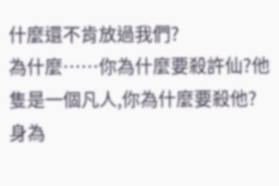什麼還不肯放過我們?
為什麼……你為什麼要殺許仙?他隻是一個凡人,你為什麼要殺他?
身為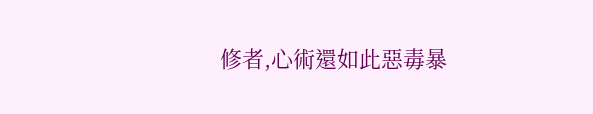修者,心術還如此惡毒暴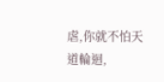虐,你就不怕天道輪迴,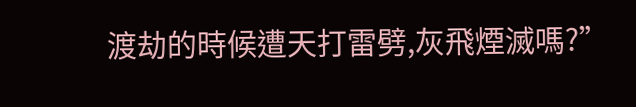渡劫的時候遭天打雷劈,灰飛煙滅嗎?”